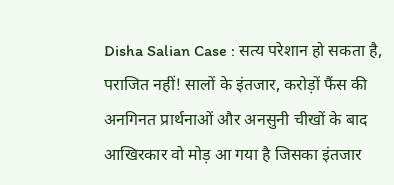Disha Salian Case : सत्य परेशान हो सकता है, पराजित नहीं! सालों के इंतजार, करोड़ों फैंस की अनगिनत प्रार्थनाओं और अनसुनी चीखों के बाद आखिरकार वो मोड़ आ गया है जिसका इंतजार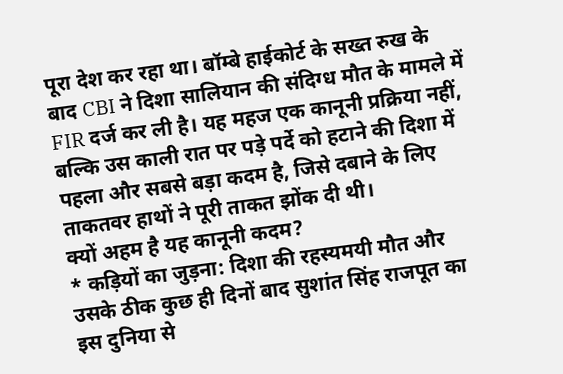पूरा देश कर रहा था। बॉम्बे हाईकोर्ट के सख्त रुख के बाद CBI ने दिशा सालियान की संदिग्ध मौत के मामले में FIR दर्ज कर ली है। यह महज एक कानूनी प्रक्रिया नहीं, बल्कि उस काली रात पर पड़े पर्दे को हटाने की दिशा में पहला और सबसे बड़ा कदम है, जिसे दबाने के लिए ताकतवर हाथों ने पूरी ताकत झोंक दी थी।
क्यों अहम है यह कानूनी कदम?
* कड़ियों का जुड़ना: दिशा की रहस्यमयी मौत और उसके ठीक कुछ ही दिनों बाद सुशांत सिंह राजपूत का इस दुनिया से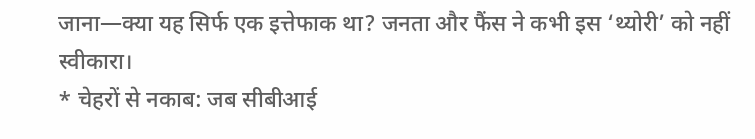जाना—क्या यह सिर्फ एक इत्तेफाक था? जनता और फैंस ने कभी इस ‘थ्योरी’ को नहीं स्वीकारा।
* चेहरों से नकाब: जब सीबीआई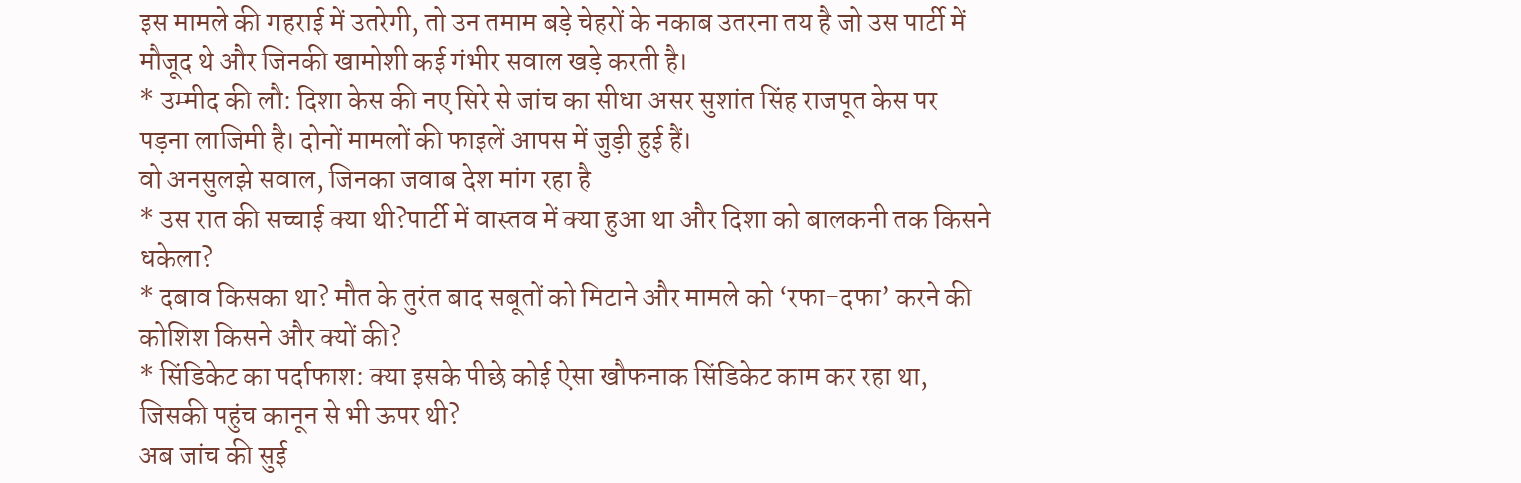इस मामले की गहराई में उतरेगी, तो उन तमाम बड़े चेहरों के नकाब उतरना तय है जो उस पार्टी में मौजूद थे और जिनकी खामोशी कई गंभीर सवाल खड़े करती है।
* उम्मीद की लौ: दिशा केस की नए सिरे से जांच का सीधा असर सुशांत सिंह राजपूत केस पर पड़ना लाजिमी है। दोनों मामलों की फाइलें आपस में जुड़ी हुई हैं।
वो अनसुलझे सवाल, जिनका जवाब देश मांग रहा है
* उस रात की सच्चाई क्या थी?पार्टी में वास्तव में क्या हुआ था और दिशा को बालकनी तक किसने धकेला?
* दबाव किसका था? मौत के तुरंत बाद सबूतों को मिटाने और मामले को ‘रफा-दफा’ करने की कोशिश किसने और क्यों की?
* सिंडिकेट का पर्दाफाश: क्या इसके पीछे कोई ऐसा खौफनाक सिंडिकेट काम कर रहा था, जिसकी पहुंच कानून से भी ऊपर थी?
अब जांच की सुई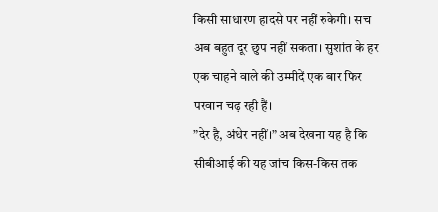किसी साधारण हादसे पर नहीं रुकेगी। सच अब बहुत दूर छुप नहीं सकता। सुशांत के हर एक चाहने वाले की उम्मीदें एक बार फिर परवान चढ़ रही हैं।
”देर है, अंधेर नहीं।” अब देखना यह है कि सीबीआई की यह जांच किस-किस तक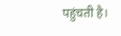पहुंचती है।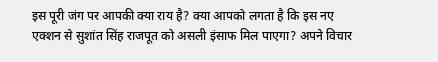इस पूरी जंग पर आपकी क्या राय है? क्या आपको लगता है कि इस नए एक्शन से सुशांत सिंह राजपूत को असली इंसाफ मिल पाएगा? अपने विचार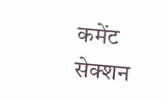कमेंट सेक्शन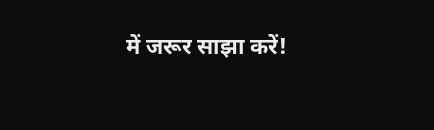में जरूर साझा करें!